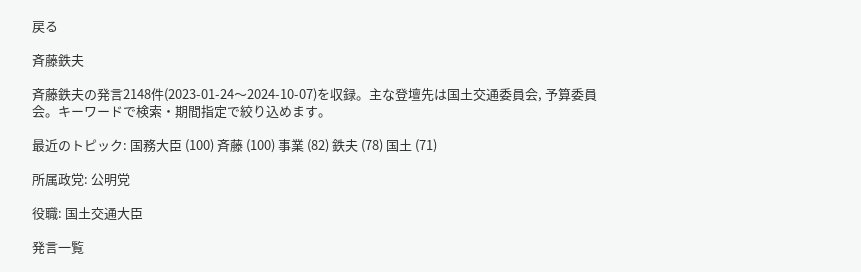戻る

斉藤鉄夫

斉藤鉄夫の発言2148件(2023-01-24〜2024-10-07)を収録。主な登壇先は国土交通委員会, 予算委員会。キーワードで検索・期間指定で絞り込めます。

最近のトピック: 国務大臣 (100) 斉藤 (100) 事業 (82) 鉄夫 (78) 国土 (71)

所属政党: 公明党

役職: 国土交通大臣

発言一覧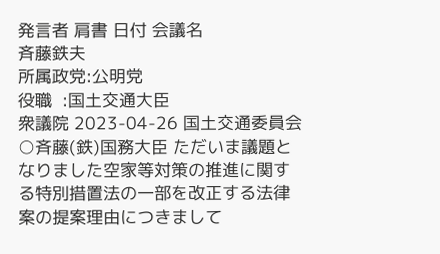発言者 肩書 日付 会議名
斉藤鉄夫
所属政党:公明党
役職  :国土交通大臣
衆議院 2023-04-26 国土交通委員会
○斉藤(鉄)国務大臣 ただいま議題となりました空家等対策の推進に関する特別措置法の一部を改正する法律案の提案理由につきまして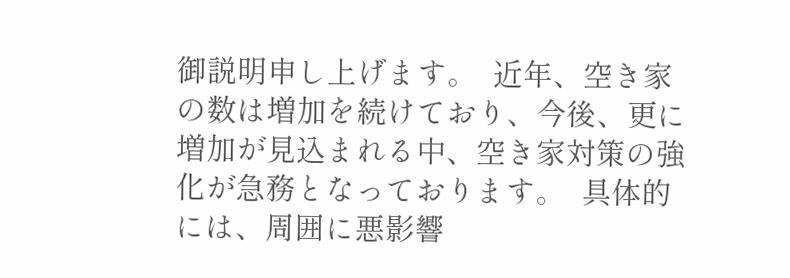御説明申し上げます。  近年、空き家の数は増加を続けており、今後、更に増加が見込まれる中、空き家対策の強化が急務となっております。  具体的には、周囲に悪影響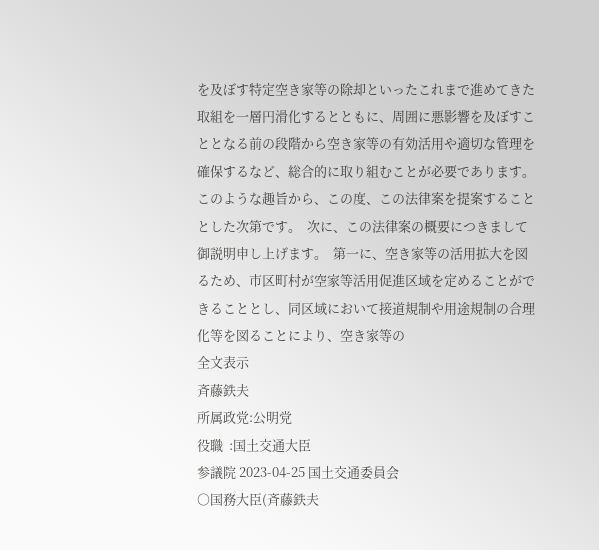を及ぼす特定空き家等の除却といったこれまで進めてきた取組を一層円滑化するとともに、周囲に悪影響を及ぼすこととなる前の段階から空き家等の有効活用や適切な管理を確保するなど、総合的に取り組むことが必要であります。  このような趣旨から、この度、この法律案を提案することとした次第です。  次に、この法律案の概要につきまして御説明申し上げます。  第一に、空き家等の活用拡大を図るため、市区町村が空家等活用促進区域を定めることができることとし、同区域において接道規制や用途規制の合理化等を図ることにより、空き家等の
全文表示
斉藤鉄夫
所属政党:公明党
役職  :国土交通大臣
参議院 2023-04-25 国土交通委員会
○国務大臣(斉藤鉄夫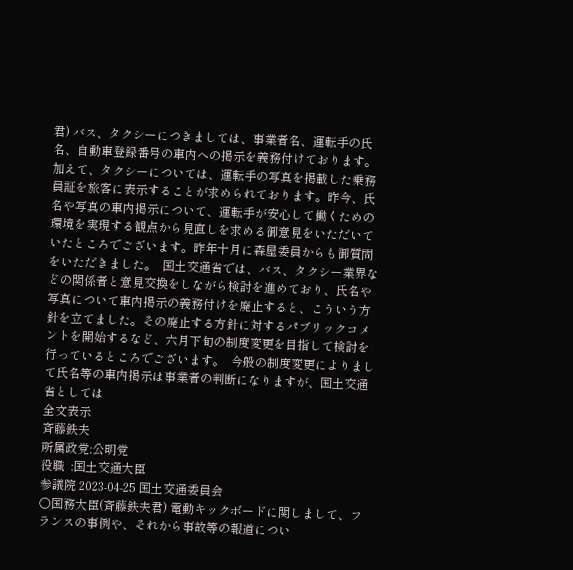君) バス、タクシーにつきましては、事業者名、運転手の氏名、自動車登録番号の車内への掲示を義務付けております。加えて、タクシーについては、運転手の写真を掲載した乗務員証を旅客に表示することが求められております。昨今、氏名や写真の車内掲示について、運転手が安心して働くための環境を実現する観点から見直しを求める御意見をいただいていたところでございます。昨年十月に森屋委員からも御質問をいただきました。  国土交通省では、バス、タクシー業界などの関係者と意見交換をしながら検討を進めており、氏名や写真について車内掲示の義務付けを廃止すると、こういう方針を立てました。その廃止する方針に対するパブリックコメントを開始するなど、六月下旬の制度変更を目指して検討を行っているところでございます。  今般の制度変更によりまして氏名等の車内掲示は事業者の判断になりますが、国土交通省としては
全文表示
斉藤鉄夫
所属政党:公明党
役職  :国土交通大臣
参議院 2023-04-25 国土交通委員会
○国務大臣(斉藤鉄夫君) 電動キックボードに関しまして、フランスの事例や、それから事故等の報道につい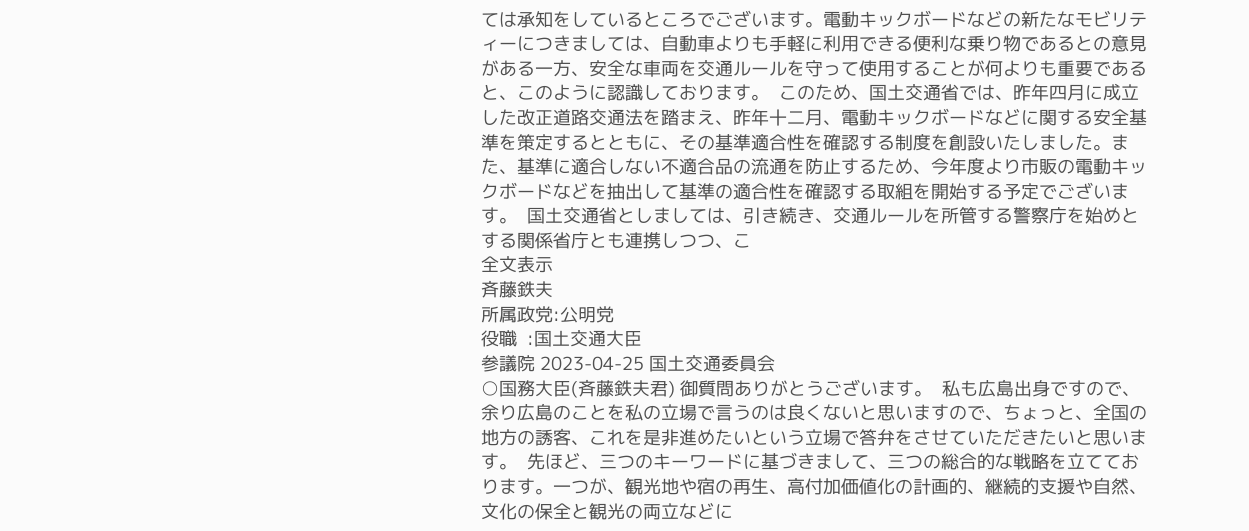ては承知をしているところでございます。電動キックボードなどの新たなモビリティーにつきましては、自動車よりも手軽に利用できる便利な乗り物であるとの意見がある一方、安全な車両を交通ルールを守って使用することが何よりも重要であると、このように認識しております。  このため、国土交通省では、昨年四月に成立した改正道路交通法を踏まえ、昨年十二月、電動キックボードなどに関する安全基準を策定するとともに、その基準適合性を確認する制度を創設いたしました。また、基準に適合しない不適合品の流通を防止するため、今年度より市販の電動キックボードなどを抽出して基準の適合性を確認する取組を開始する予定でございます。  国土交通省としましては、引き続き、交通ルールを所管する警察庁を始めとする関係省庁とも連携しつつ、こ
全文表示
斉藤鉄夫
所属政党:公明党
役職  :国土交通大臣
参議院 2023-04-25 国土交通委員会
○国務大臣(斉藤鉄夫君) 御質問ありがとうございます。  私も広島出身ですので、余り広島のことを私の立場で言うのは良くないと思いますので、ちょっと、全国の地方の誘客、これを是非進めたいという立場で答弁をさせていただきたいと思います。  先ほど、三つのキーワードに基づきまして、三つの総合的な戦略を立てております。一つが、観光地や宿の再生、高付加価値化の計画的、継続的支援や自然、文化の保全と観光の両立などに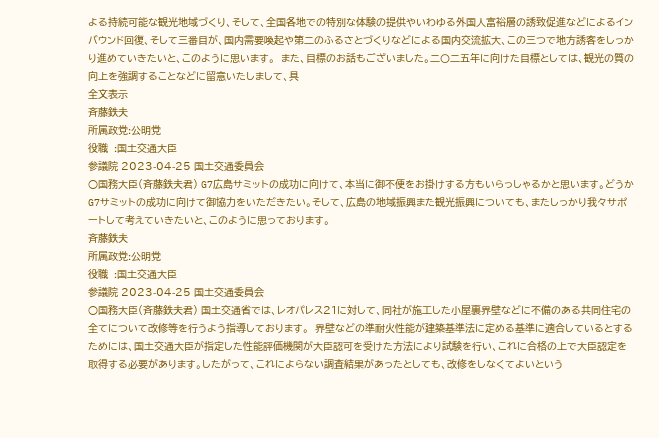よる持続可能な観光地域づくり、そして、全国各地での特別な体験の提供やいわゆる外国人富裕層の誘致促進などによるインバウンド回復、そして三番目が、国内需要喚起や第二のふるさとづくりなどによる国内交流拡大、この三つで地方誘客をしっかり進めていきたいと、このように思います。  また、目標のお話もございました。二〇二五年に向けた目標としては、観光の質の向上を強調することなどに留意いたしまして、具
全文表示
斉藤鉄夫
所属政党:公明党
役職  :国土交通大臣
参議院 2023-04-25 国土交通委員会
○国務大臣(斉藤鉄夫君) G7広島サミットの成功に向けて、本当に御不便をお掛けする方もいらっしゃるかと思います。どうかG7サミットの成功に向けて御協力をいただきたい。そして、広島の地域振興また観光振興についても、またしっかり我々サポートして考えていきたいと、このように思っております。
斉藤鉄夫
所属政党:公明党
役職  :国土交通大臣
参議院 2023-04-25 国土交通委員会
○国務大臣(斉藤鉄夫君) 国土交通省では、レオパレス21に対して、同社が施工した小屋裏界壁などに不備のある共同住宅の全てについて改修等を行うよう指導しております。  界壁などの準耐火性能が建築基準法に定める基準に適合しているとするためには、国土交通大臣が指定した性能評価機関が大臣認可を受けた方法により試験を行い、これに合格の上で大臣認定を取得する必要があります。したがって、これによらない調査結果があったとしても、改修をしなくてよいという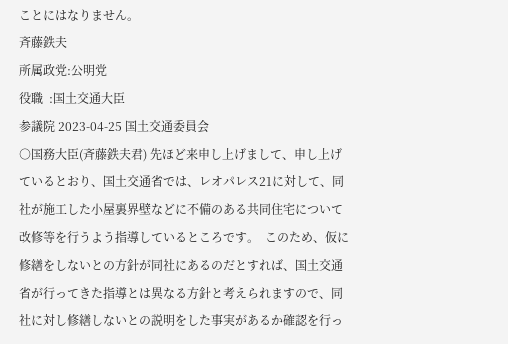ことにはなりません。
斉藤鉄夫
所属政党:公明党
役職  :国土交通大臣
参議院 2023-04-25 国土交通委員会
○国務大臣(斉藤鉄夫君) 先ほど来申し上げまして、申し上げているとおり、国土交通省では、レオパレス21に対して、同社が施工した小屋裏界壁などに不備のある共同住宅について改修等を行うよう指導しているところです。  このため、仮に修繕をしないとの方針が同社にあるのだとすれば、国土交通省が行ってきた指導とは異なる方針と考えられますので、同社に対し修繕しないとの説明をした事実があるか確認を行っ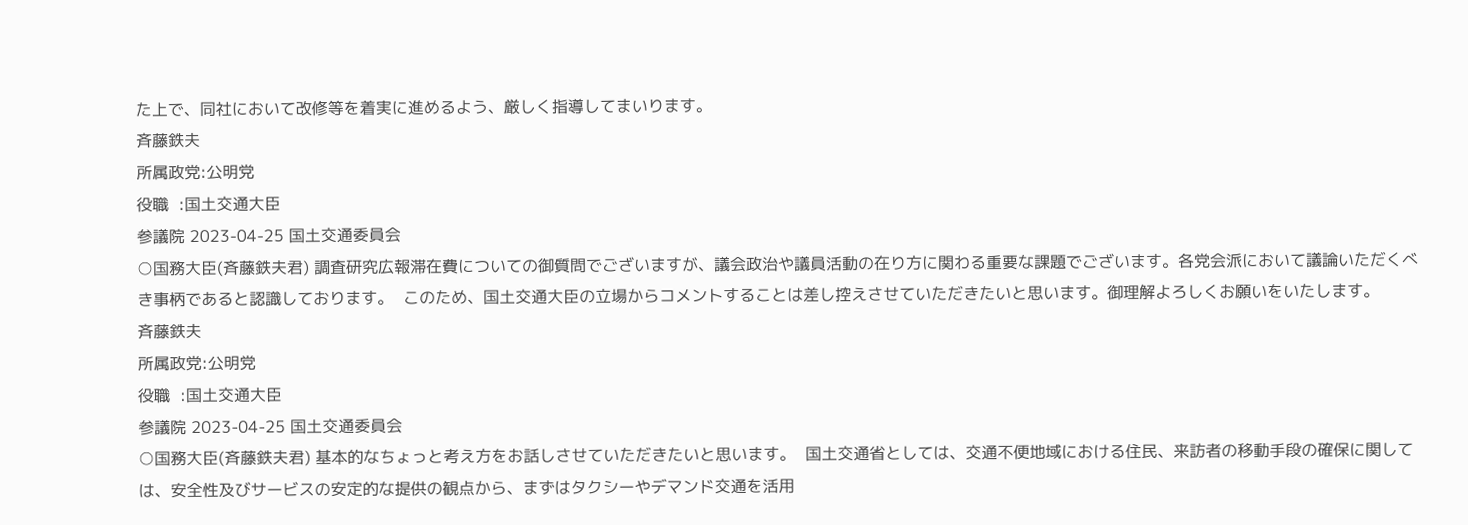た上で、同社において改修等を着実に進めるよう、厳しく指導してまいります。
斉藤鉄夫
所属政党:公明党
役職  :国土交通大臣
参議院 2023-04-25 国土交通委員会
○国務大臣(斉藤鉄夫君) 調査研究広報滞在費についての御質問でございますが、議会政治や議員活動の在り方に関わる重要な課題でございます。各党会派において議論いただくべき事柄であると認識しております。  このため、国土交通大臣の立場からコメントすることは差し控えさせていただきたいと思います。御理解よろしくお願いをいたします。
斉藤鉄夫
所属政党:公明党
役職  :国土交通大臣
参議院 2023-04-25 国土交通委員会
○国務大臣(斉藤鉄夫君) 基本的なちょっと考え方をお話しさせていただきたいと思います。  国土交通省としては、交通不便地域における住民、来訪者の移動手段の確保に関しては、安全性及びサービスの安定的な提供の観点から、まずはタクシーやデマンド交通を活用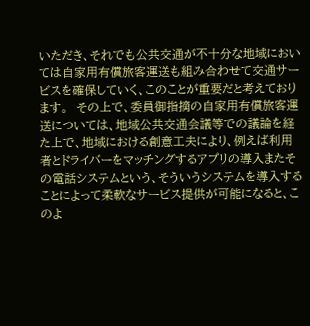いただき、それでも公共交通が不十分な地域においては自家用有償旅客運送も組み合わせて交通サービスを確保していく、このことが重要だと考えております。  その上で、委員御指摘の自家用有償旅客運送については、地域公共交通会議等での議論を経た上で、地域における創意工夫により、例えば利用者とドライバーをマッチングするアプリの導入またその電話システムという、そういうシステムを導入することによって柔軟なサービス提供が可能になると、このよ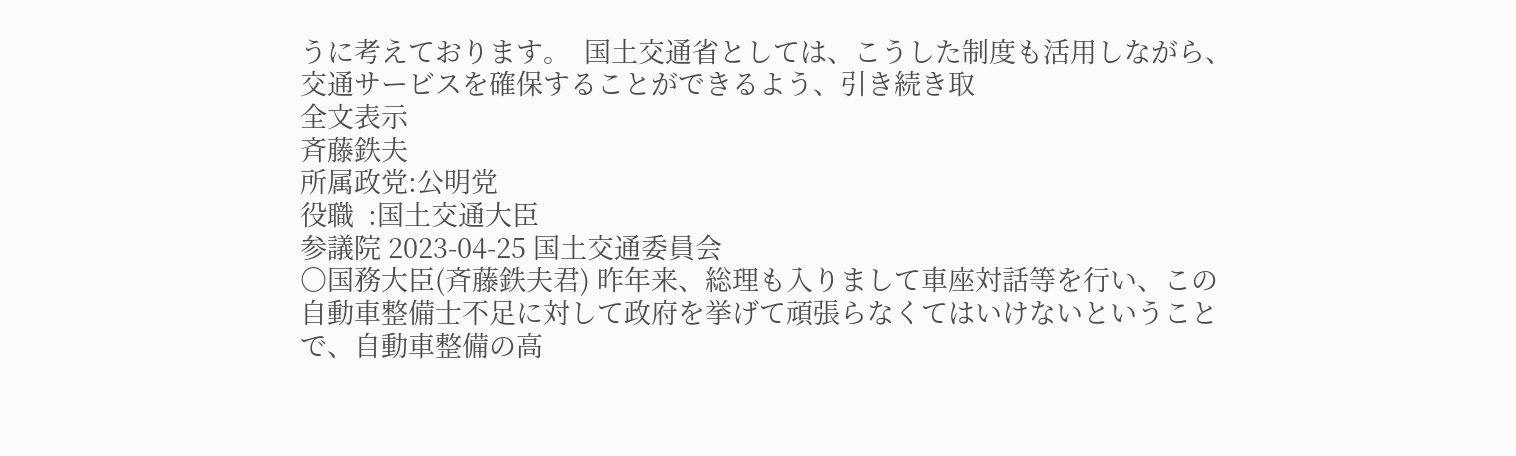うに考えております。  国土交通省としては、こうした制度も活用しながら、交通サービスを確保することができるよう、引き続き取
全文表示
斉藤鉄夫
所属政党:公明党
役職  :国土交通大臣
参議院 2023-04-25 国土交通委員会
○国務大臣(斉藤鉄夫君) 昨年来、総理も入りまして車座対話等を行い、この自動車整備士不足に対して政府を挙げて頑張らなくてはいけないということで、自動車整備の高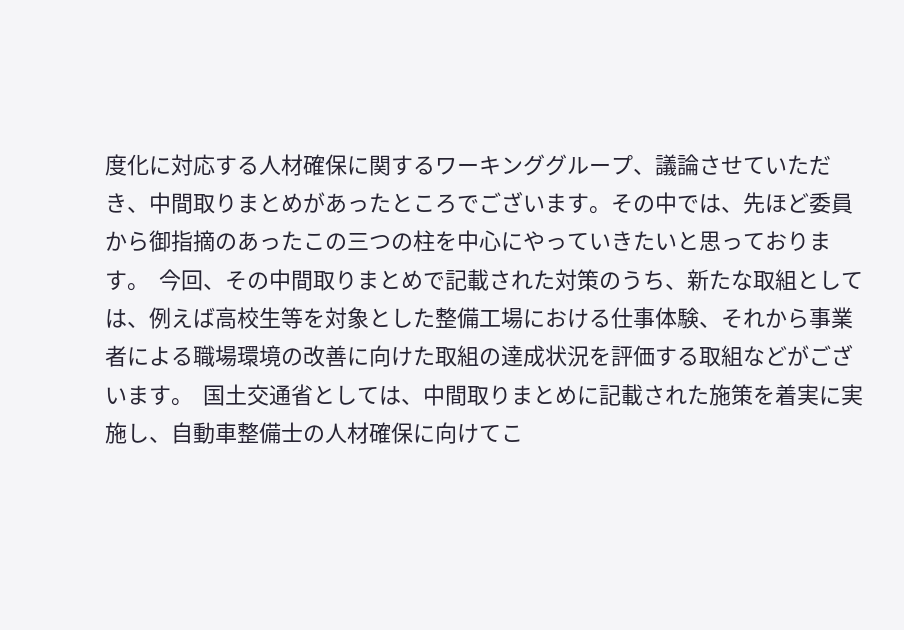度化に対応する人材確保に関するワーキンググループ、議論させていただき、中間取りまとめがあったところでございます。その中では、先ほど委員から御指摘のあったこの三つの柱を中心にやっていきたいと思っております。  今回、その中間取りまとめで記載された対策のうち、新たな取組としては、例えば高校生等を対象とした整備工場における仕事体験、それから事業者による職場環境の改善に向けた取組の達成状況を評価する取組などがございます。  国土交通省としては、中間取りまとめに記載された施策を着実に実施し、自動車整備士の人材確保に向けてこ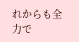れからも全力で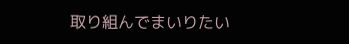取り組んでまいりたい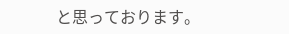と思っております。